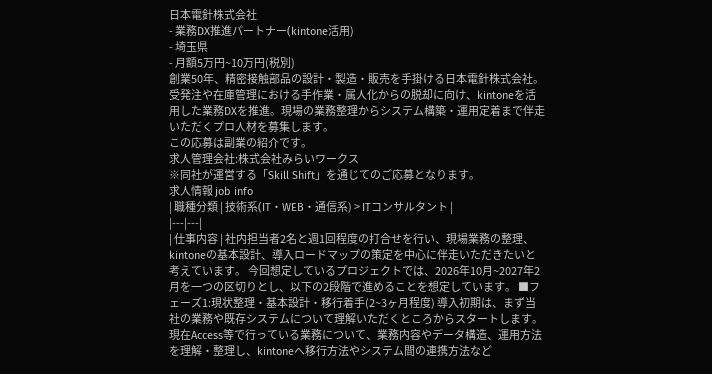日本電針株式会社
- 業務DX推進パートナー(kintone活用)
- 埼玉県
- 月額5万円~10万円(税別)
創業50年、精密接触部品の設計・製造・販売を手掛ける日本電針株式会社。受発注や在庫管理における手作業・属人化からの脱却に向け、kintoneを活用した業務DXを推進。現場の業務整理からシステム構築・運用定着まで伴走いただくプロ人材を募集します。
この応募は副業の紹介です。
求人管理会社:株式会社みらいワークス
※同社が運営する「Skill Shift」を通じてのご応募となります。
求人情報 job info
| 職種分類 | 技術系(IT・WEB・通信系) > ITコンサルタント |
|---|---|
| 仕事内容 | 社内担当者2名と週1回程度の打合せを行い、現場業務の整理、kintoneの基本設計、導入ロードマップの策定を中心に伴走いただきたいと考えています。 今回想定しているプロジェクトでは、2026年10月~2027年2月を一つの区切りとし、以下の2段階で進めることを想定しています。 ■フェーズ1:現状整理・基本設計・移行着手(2~3ヶ月程度) 導入初期は、まず当社の業務や既存システムについて理解いただくところからスタートします。現在Access等で行っている業務について、業務内容やデータ構造、運用方法を理解・整理し、kintoneへ移行方法やシステム間の連携方法など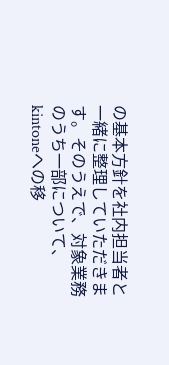の基本方針を社内担当者と一緒に整理していただきます。そのうえで、対象業務のうち一部について、kintoneへの移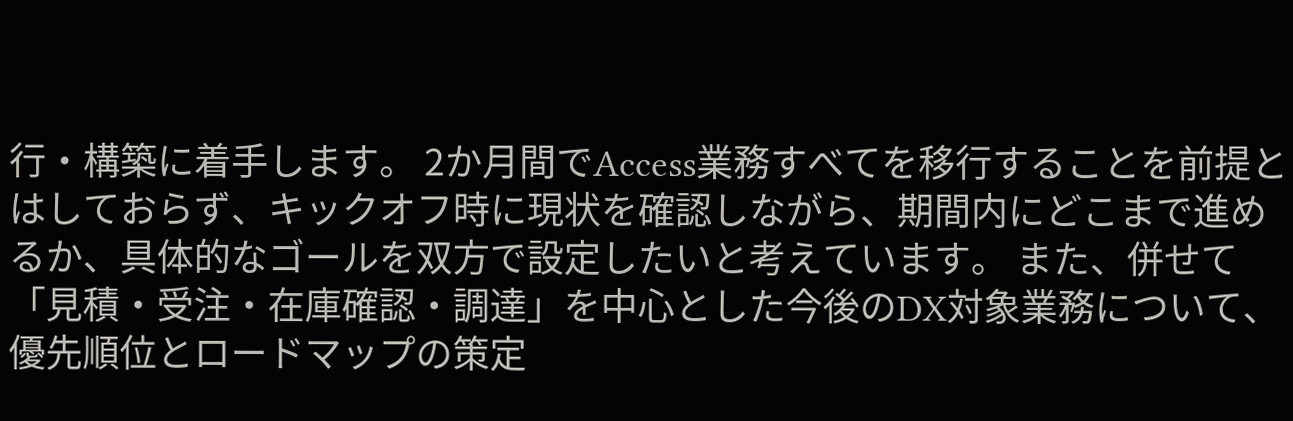行・構築に着手します。 2か月間でAccess業務すべてを移行することを前提とはしておらず、キックオフ時に現状を確認しながら、期間内にどこまで進めるか、具体的なゴールを双方で設定したいと考えています。 また、併せて「見積・受注・在庫確認・調達」を中心とした今後のDX対象業務について、優先順位とロードマップの策定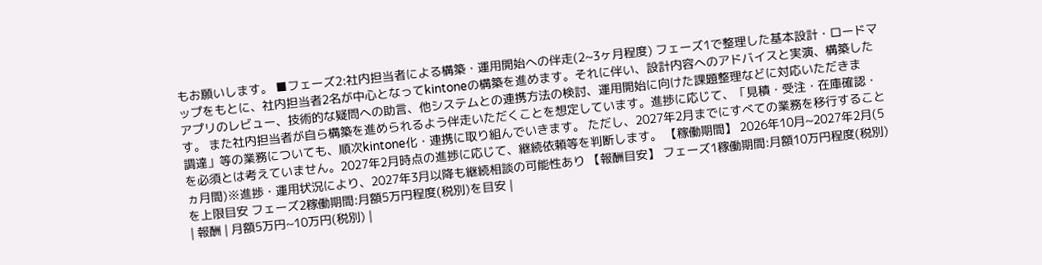もお願いします。 ■フェーズ2:社内担当者による構築・運用開始への伴走(2~3ヶ月程度) フェーズ1で整理した基本設計・ロードマップをもとに、社内担当者2名が中心となってkintoneの構築を進めます。それに伴い、設計内容へのアドバイスと実演、構築したアプリのレビュー、技術的な疑問への助言、他システムとの連携方法の検討、運用開始に向けた課題整理などに対応いただきます。 また社内担当者が自ら構築を進められるよう伴走いただくことを想定しています。進捗に応じて、「見積・受注・在庫確認・調達」等の業務についても、順次kintone化・連携に取り組んでいきます。 ただし、2027年2月までにすべての業務を移行することを必須とは考えていません。2027年2月時点の進捗に応じて、継続依頼等を判断します。 【稼働期間】 2026年10月~2027年2月(5ヵ月間)※進捗・運用状況により、2027年3月以降も継続相談の可能性あり 【報酬目安】 フェーズ1稼働期間:月額10万円程度(税別)を上限目安 フェーズ2稼働期間:月額5万円程度(税別)を目安 |
| 報酬 | 月額5万円~10万円(税別) |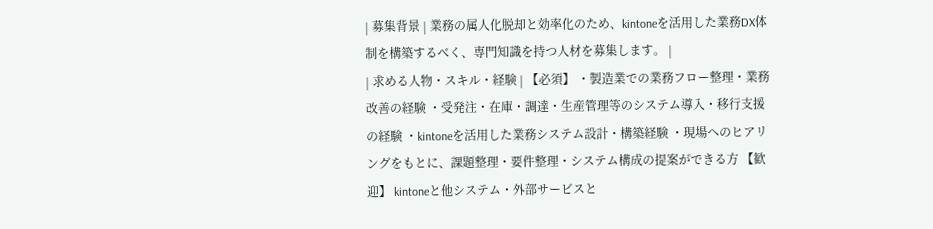| 募集背景 | 業務の属人化脱却と効率化のため、kintoneを活用した業務DX体制を構築するべく、専門知識を持つ人材を募集します。 |
| 求める人物・スキル・経験 | 【必須】 ・製造業での業務フロー整理・業務改善の経験 ・受発注・在庫・調達・生産管理等のシステム導入・移行支援の経験 ・kintoneを活用した業務システム設計・構築経験 ・現場へのヒアリングをもとに、課題整理・要件整理・システム構成の提案ができる方 【歓迎】 kintoneと他システム・外部サービスと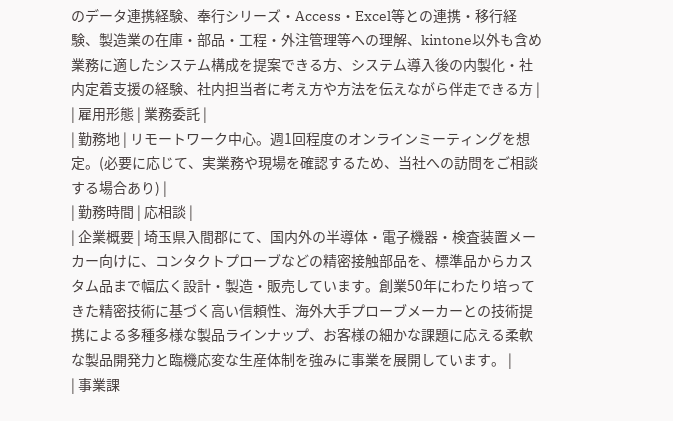のデータ連携経験、奉行シリーズ・Access・Excel等との連携・移行経験、製造業の在庫・部品・工程・外注管理等への理解、kintone以外も含め業務に適したシステム構成を提案できる方、システム導入後の内製化・社内定着支援の経験、社内担当者に考え方や方法を伝えながら伴走できる方 |
| 雇用形態 | 業務委託 |
| 勤務地 | リモートワーク中心。週1回程度のオンラインミーティングを想定。(必要に応じて、実業務や現場を確認するため、当社への訪問をご相談する場合あり) |
| 勤務時間 | 応相談 |
| 企業概要 | 埼玉県入間郡にて、国内外の半導体・電子機器・検査装置メーカー向けに、コンタクトプローブなどの精密接触部品を、標準品からカスタム品まで幅広く設計・製造・販売しています。創業50年にわたり培ってきた精密技術に基づく高い信頼性、海外大手プローブメーカーとの技術提携による多種多様な製品ラインナップ、お客様の細かな課題に応える柔軟な製品開発力と臨機応変な生産体制を強みに事業を展開しています。 |
| 事業課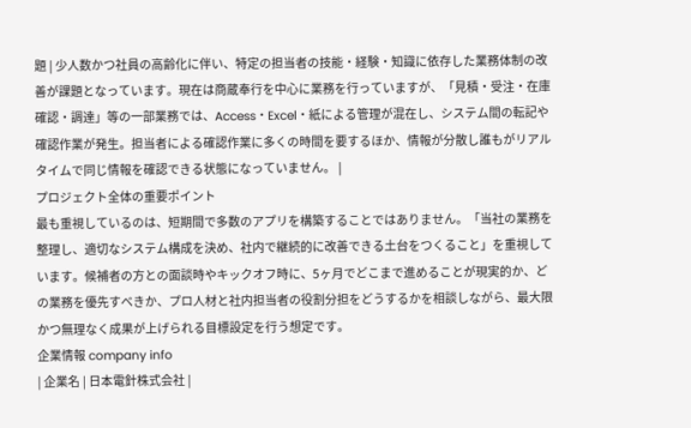題 | 少人数かつ社員の高齢化に伴い、特定の担当者の技能・経験・知識に依存した業務体制の改善が課題となっています。現在は商蔵奉行を中心に業務を行っていますが、「見積・受注・在庫確認・調達」等の一部業務では、Access・Excel・紙による管理が混在し、システム間の転記や確認作業が発生。担当者による確認作業に多くの時間を要するほか、情報が分散し誰もがリアルタイムで同じ情報を確認できる状態になっていません。 |
プロジェクト全体の重要ポイント
最も重視しているのは、短期間で多数のアプリを構築することではありません。「当社の業務を整理し、適切なシステム構成を決め、社内で継続的に改善できる土台をつくること」を重視しています。候補者の方との面談時やキックオフ時に、5ヶ月でどこまで進めることが現実的か、どの業務を優先すべきか、プロ人材と社内担当者の役割分担をどうするかを相談しながら、最大限かつ無理なく成果が上げられる目標設定を行う想定です。
企業情報 company info
| 企業名 | 日本電針株式会社 |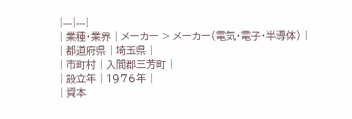|---|---|
| 業種・業界 | メーカー > メーカー(電気・電子・半導体) |
| 都道府県 | 埼玉県 |
| 市町村 | 入間郡三芳町 |
| 設立年 | 1976年 |
| 資本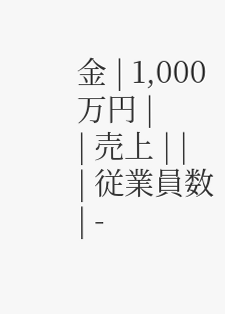金 | 1,000万円 |
| 売上 | |
| 従業員数 | -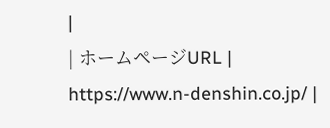|
| ホームページURL | https://www.n-denshin.co.jp/ |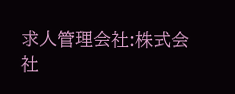求人管理会社:株式会社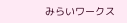みらいワークス